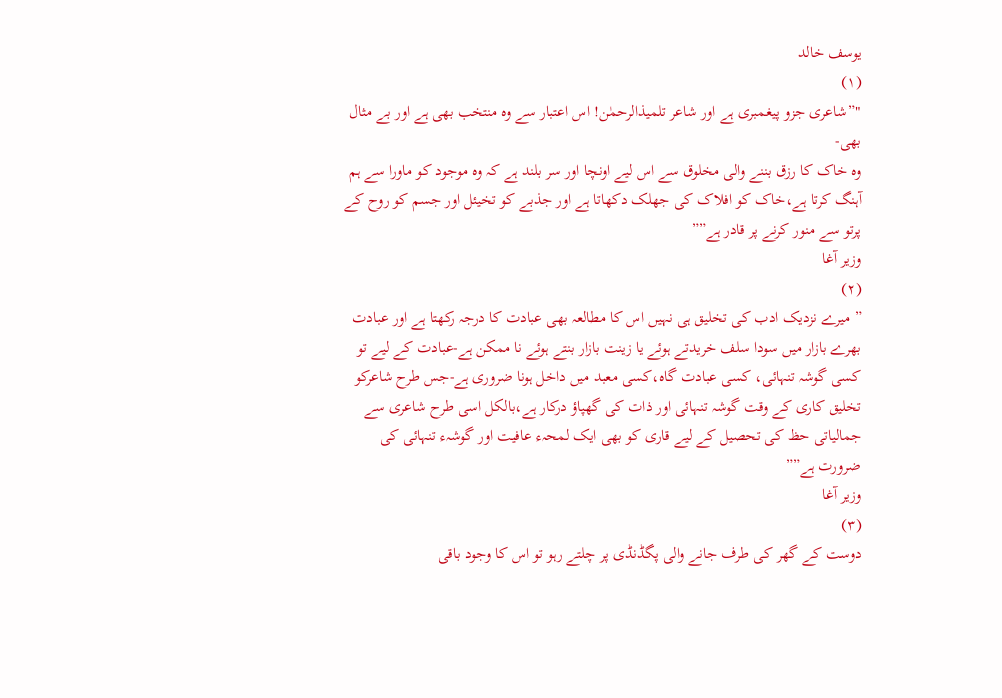یوسف خالد
(۱)
"”شاعری جزو پیغمبری ہے اور شاعر تلمیذالرحمٰن! اس اعتبار سے وہ منتخب بھی ہے اور بے مثال بھی-
وہ خاک کا رزق بننے والی مخلوق سے اس لیے اونچا اور سر بلند ہے کہ وہ موجود کو ماورا سے ہم آہنگ کرتا ہے،خاک کو افلاک کی جھلک دکھاتا ہے اور جذبے کو تخیئل اور جسم کو روح کے پرتو سے منور کرنے پر قادر ہے””
وزیر آغا
(۲)
” میرے نزدیک ادب کی تخلیق ہی نہیں اس کا مطالعہ بھی عبادت کا درجہ رکھتا ہے اور عبادت بھرے بازار میں سودا سلف خریدتے ہوئے یا زینت بازار بنتے ہوئے نا ممکن ہے-عبادت کے لیے تو کسی گوشہ تنہائی، کسی عبادت گاہ،کسی معبد میں داخل ہونا ضروری ہے-جس طرح شاعرکو تخلیق کاری کے وقت گوشہ تنہائی اور ذات کی گھپاؤ درکار ہے،بالکل اسی طرح شاعری سے جمالیاتی حظ کی تحصیل کے لیے قاری کو بھی ایک لمحہء عافیت اور گوشہء تنہائی کی ضرورت ہے””
وزیر آغا
(۳)
دوست کے گھر کی طرف جانے والی پگڈنڈی پر چلتے رہو تو اس کا وجود باقی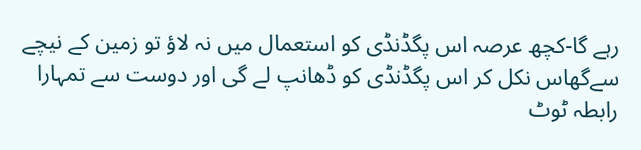رہے گا-کچھ عرصہ اس پگڈنڈی کو استعمال میں نہ لاؤ تو زمین کے نیچے سےگھاس نکل کر اس پگڈنڈی کو ڈھانپ لے گی اور دوست سے تمہارا رابطہ ٹوٹ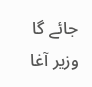جائے گا
وزیر آغا